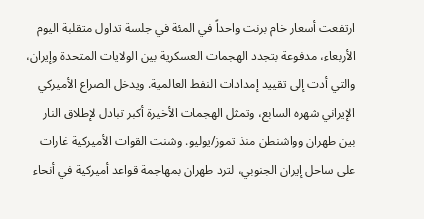ارتفعت أسعار خام برنت واحداً في المئة في جلسة تداول متقلبة اليوم الأربعاء، مدفوعة بتجدد الهجمات العسكرية بين الولايات المتحدة وإيران، والتي أدت إلى تقييد إمدادات النفط العالمية. ويدخل الصراع الأميركي الإيراني شهره السابع، وتمثل الهجمات الأخيرة أكبر تبادل لإطلاق النار بين طهران وواشنطن منذ تموز/يوليو. وشنت القوات الأميركية غارات على ساحل إيران الجنوبي، لترد طهران بمهاجمة قواعد أميركية في أنحاء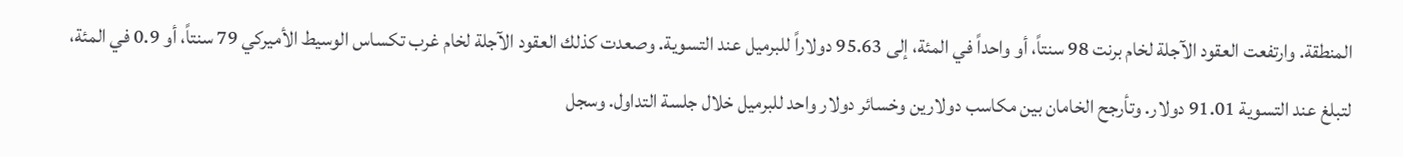المنطقة. وارتفعت العقود الآجلة لخام برنت 98 سنتاً، أو واحداً في المئة، إلى 95.63 دولاراً للبرميل عند التسوية. وصعدت كذلك العقود الآجلة لخام غرب تكساس الوسيط الأميركي 79 سنتاً، أو 0.9 في المئة، لتبلغ عند التسوية 91.01 دولار. وتأرجح الخامان بين مكاسب دولارين وخسائر دولار واحد للبرميل خلال جلسة التداول. وسجل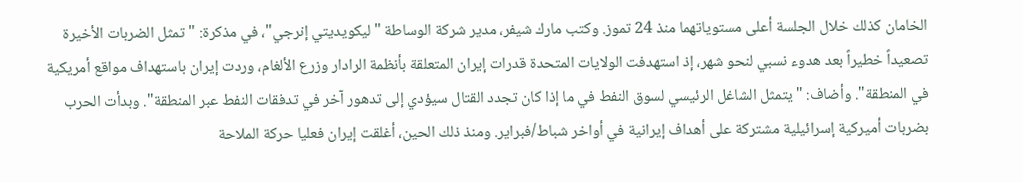الخامان كذلك خلال الجلسة أعلى مستوياتهما منذ 24 تموز. وكتب مارك شيفر، مدير شركة الوساطة "ليكويديتي إنرجي"، في مذكرة: "تمثل الضربات الأخيرة تصعيداً خطيراً بعد هدوء نسبي لنحو شهر، إذ استهدفت الولايات المتحدة قدرات إيران المتعلقة بأنظمة الرادار وزرع الألغام، وردت إيران باستهداف مواقع أمريكية في المنطقة". وأضاف: "يتمثل الشاغل الرئيسي لسوق النفط في ما إذا كان تجدد القتال سيؤدي إلى تدهور آخر في تدفقات النفط عبر المنطقة". وبدأت الحرب بضربات أميركية إسرائيلية مشتركة على أهداف إيرانية في أواخر شباط/فبراير. ومنذ ذلك الحين، أغلقت إيران فعليا حركة الملاحة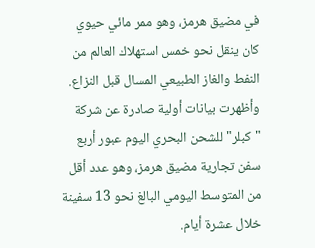في مضيق هرمز، وهو ممر مائي حيوي كان ينقل نحو خمس استهلاك العالم من النفط والغاز الطبيعي المسال قبل النزاع. وأظهرت بيانات أولية صادرة عن شركة "كبلر" للشحن البحري اليوم عبور أربع سفن تجارية مضيق هرمز، وهو عدد أقل من المتوسط اليومي البالغ نحو 13 سفينة خلال عشرة أيام.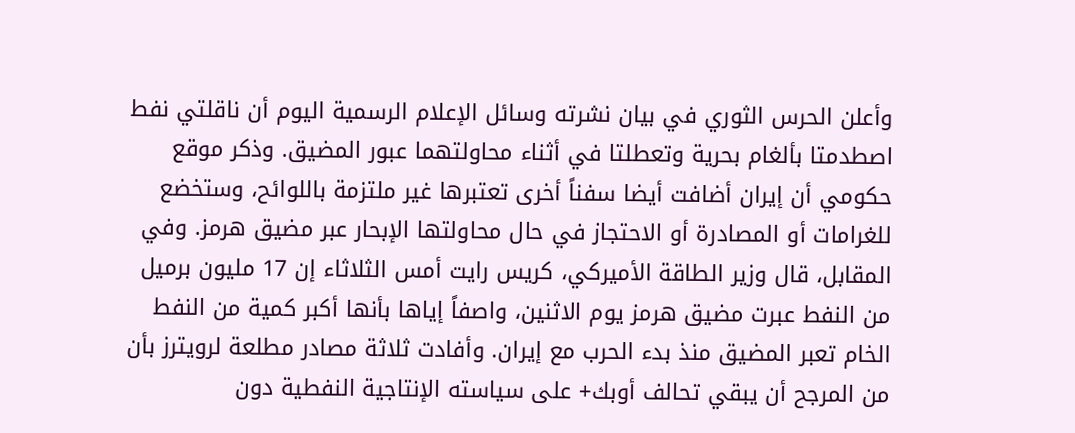وأعلن الحرس الثوري في بيان نشرته وسائل الإعلام الرسمية اليوم أن ناقلتي نفط اصطدمتا بألغام بحرية وتعطلتا في أثناء محاولتهما عبور المضيق. وذكر موقع حكومي أن إيران أضافت أيضا سفناً أخرى تعتبرها غير ملتزمة باللوائح، وستخضع للغرامات أو المصادرة أو الاحتجاز في حال محاولتها الإبحار عبر مضيق هرمز. وفي المقابل، قال وزير الطاقة الأميركي، كريس رايت أمس الثلاثاء إن 17 مليون برميل من النفط عبرت مضيق هرمز يوم الاثنين، واصفاً إياها بأنها أكبر كمية من النفط الخام تعبر المضيق منذ بدء الحرب مع إيران. وأفادت ثلاثة مصادر مطلعة لرويترز بأن من المرجح أن يبقي تحالف أوبك+ على سياسته الإنتاجية النفطية دون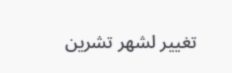تغيير لشهر تشرين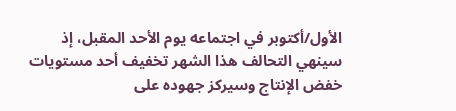الأول/أكتوبر في اجتماعه يوم الأحد المقبل، إذ سينهي التحالف هذا الشهر تخفيف أحد مستويات خفض الإنتاج وسيركز جهوده على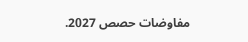مفاوضات حصص 2027.